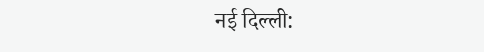नई दिल्ली: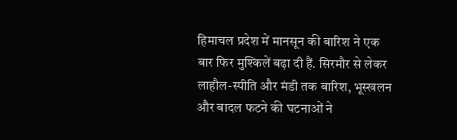हिमाचल प्रदेश में मानसून की बारिश ने एक बार फिर मुश्किलें बढ़ा दी हैं. सिरमौर से लेकर लाहौल-स्पीति और मंडी तक बारिश, भूस्खलन और बादल फटने की घटनाओं ने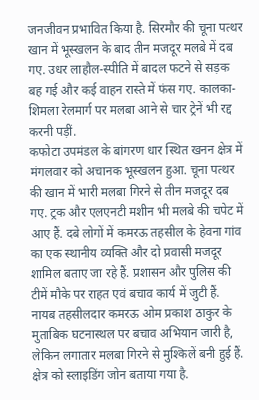जनजीवन प्रभावित किया है. सिरमौर की चूना पत्थर खान में भूस्खलन के बाद तीन मजदूर मलबे में दब गए. उधर लाहौल-स्पीति में बादल फटने से सड़क बह गई और कई वाहन रास्ते में फंस गए. कालका-शिमला रेलमार्ग पर मलबा आने से चार ट्रेनें भी रद्द करनी पड़ीं.
कफोटा उपमंडल के बांगरण धार स्थित खनन क्षेत्र में मंगलवार को अचानक भूस्खलन हुआ. चूना पत्थर की खान में भारी मलबा गिरने से तीन मजदूर दब गए. ट्रक और एलएनटी मशीन भी मलबे की चपेट में आए हैं. दबे लोगों में कमरऊ तहसील के हेवना गांव का एक स्थानीय व्यक्ति और दो प्रवासी मजदूर शामिल बताए जा रहे हैं. प्रशासन और पुलिस की टीमें मौके पर राहत एवं बचाव कार्य में जुटी हैं.
नायब तहसीलदार कमरऊ ओम प्रकाश ठाकुर के मुताबिक घटनास्थल पर बचाव अभियान जारी है, लेकिन लगातार मलबा गिरने से मुश्किलें बनी हुई हैं. क्षेत्र को स्लाइडिंग जोन बताया गया है.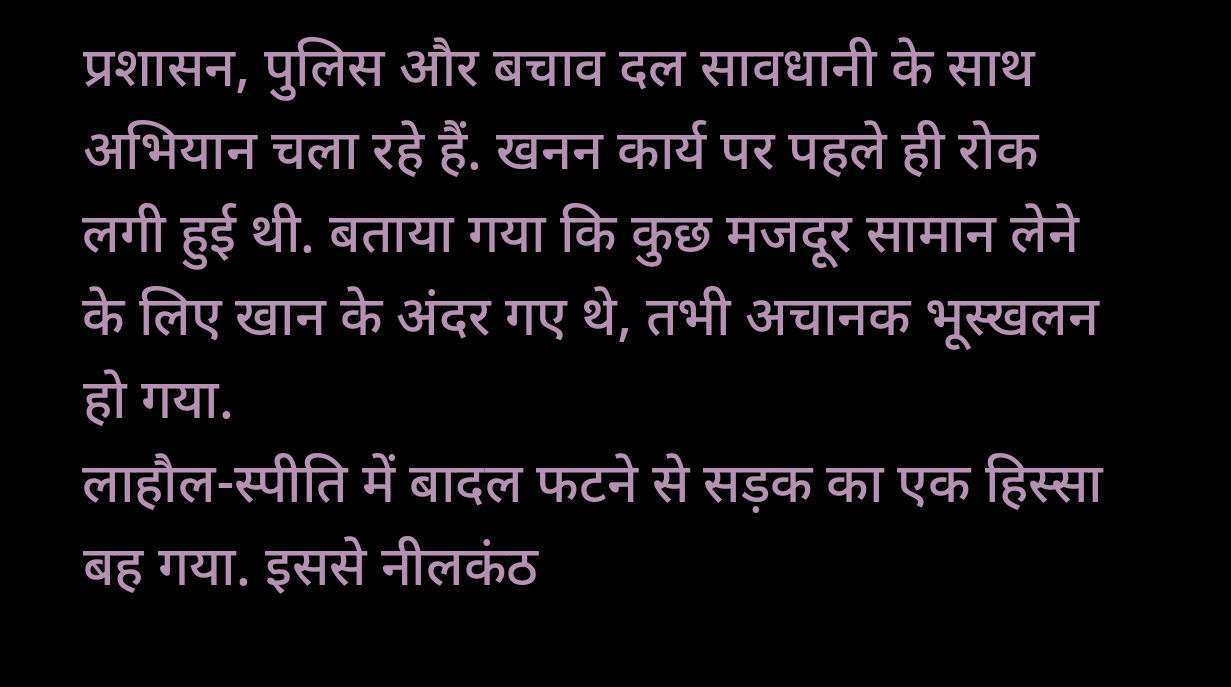प्रशासन, पुलिस और बचाव दल सावधानी के साथ अभियान चला रहे हैं. खनन कार्य पर पहले ही रोक लगी हुई थी. बताया गया कि कुछ मजदूर सामान लेने के लिए खान के अंदर गए थे, तभी अचानक भूस्खलन हो गया.
लाहौल-स्पीति में बादल फटने से सड़क का एक हिस्सा बह गया. इससे नीलकंठ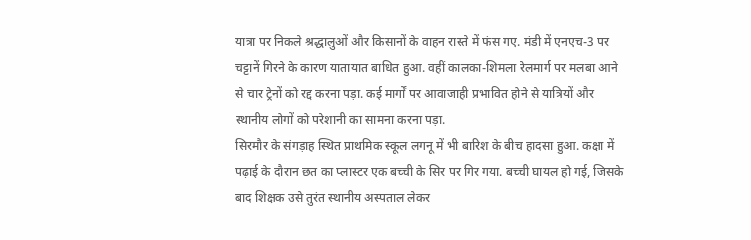यात्रा पर निकले श्रद्धालुओं और किसानों के वाहन रास्ते में फंस गए. मंडी में एनएच-3 पर चट्टानें गिरने के कारण यातायात बाधित हुआ. वहीं कालका-शिमला रेलमार्ग पर मलबा आने से चार ट्रेनों को रद्द करना पड़ा. कई मार्गों पर आवाजाही प्रभावित होने से यात्रियों और स्थानीय लोगों को परेशानी का सामना करना पड़ा.
सिरमौर के संगड़ाह स्थित प्राथमिक स्कूल लगनू में भी बारिश के बीच हादसा हुआ. कक्षा में पढ़ाई के दौरान छत का प्लास्टर एक बच्ची के सिर पर गिर गया. बच्ची घायल हो गई, जिसके बाद शिक्षक उसे तुरंत स्थानीय अस्पताल लेकर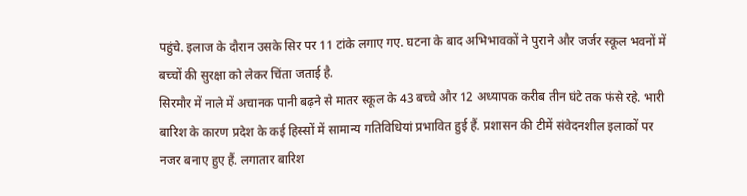पहुंचे. इलाज के दौरान उसके सिर पर 11 टांके लगाए गए. घटना के बाद अभिभावकों ने पुराने और जर्जर स्कूल भवनों में बच्चों की सुरक्षा को लेकर चिंता जताई है.
सिरमौर में नाले में अचानक पानी बढ़ने से मातर स्कूल के 43 बच्चे और 12 अध्यापक करीब तीन घंटे तक फंसे रहे. भारी बारिश के कारण प्रदेश के कई हिस्सों में सामान्य गतिविधियां प्रभावित हुई हैं. प्रशासन की टीमें संवेदनशील इलाकों पर नजर बनाए हुए हैं. लगातार बारिश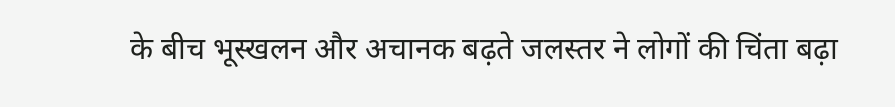के बीच भूस्खलन और अचानक बढ़ते जलस्तर ने लोगों की चिंता बढ़ा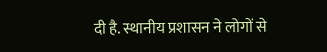दी है. स्थानीय प्रशासन ने लोगों से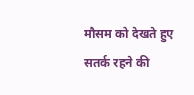मौसम को देखते हुए सतर्क रहने की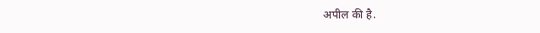अपील की है.